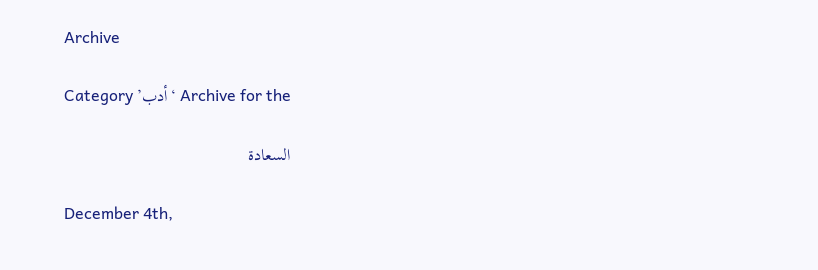Archive

Archive for the ‘أدب’ Category

السعادة

December 4th,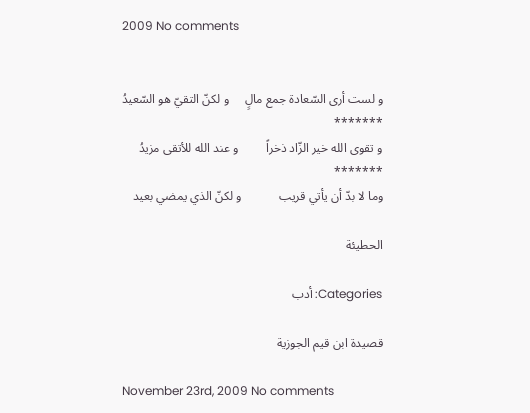2009 No comments


و لست أرى السّعادة جمع مالٍ     و لكنّ التقيّ هو السّعيدُ
*******
و تقوى الله خير الزّاد ذخراً         و عند الله للأتقى مزيدُ
*******
وما لا بدّ أن يأتي قريب            و لكنّ الذي يمضي بعيد

الحطيئة

Categories: أدب

قصيدة ابن قيم الجوزية

November 23rd, 2009 No comments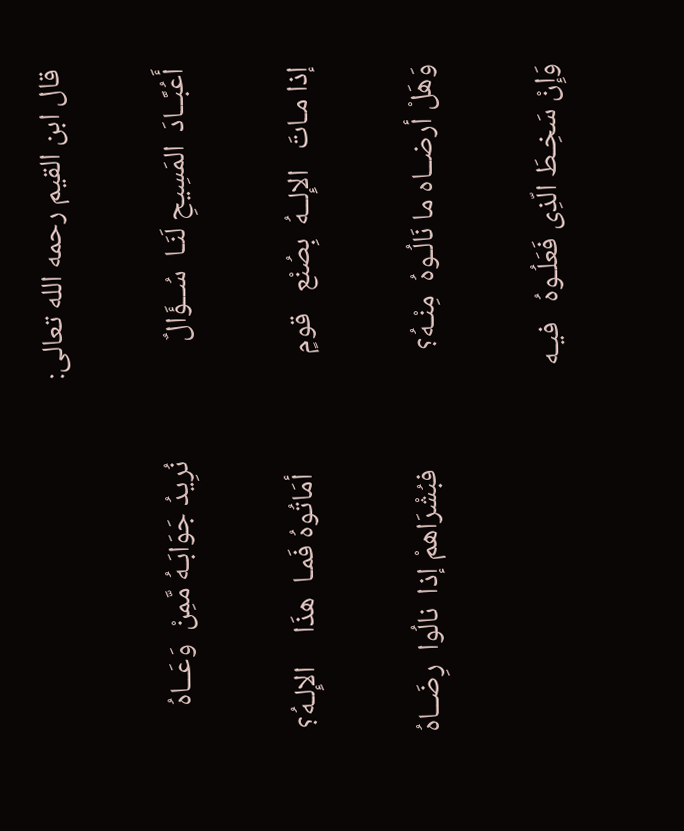قال ابن القيم رحمه الله تعالى:

أَعُبَّــادَ  المَسِيحِ لَنَـا  سُــؤَالٌ                  نُرِيدُ جَوَابَـهُ مَّمِنْ  وَعَــاهُ

إذا مـاتَ   الإِلــهُ  بِصُنْع   قومٍ                  أمَاتُوهُ فَمـا  هذَا     الإِلـهُ؟

وَهَلْ أرضــاه ما نَالُـوهُ  مِنْـهُ؟                  فبُشْرَاهمْ إذا  نالُوا  رِضَــاهُ

وَإِنْ سَخِـطَ الّذِى فَعَلُـوهُ   فيـه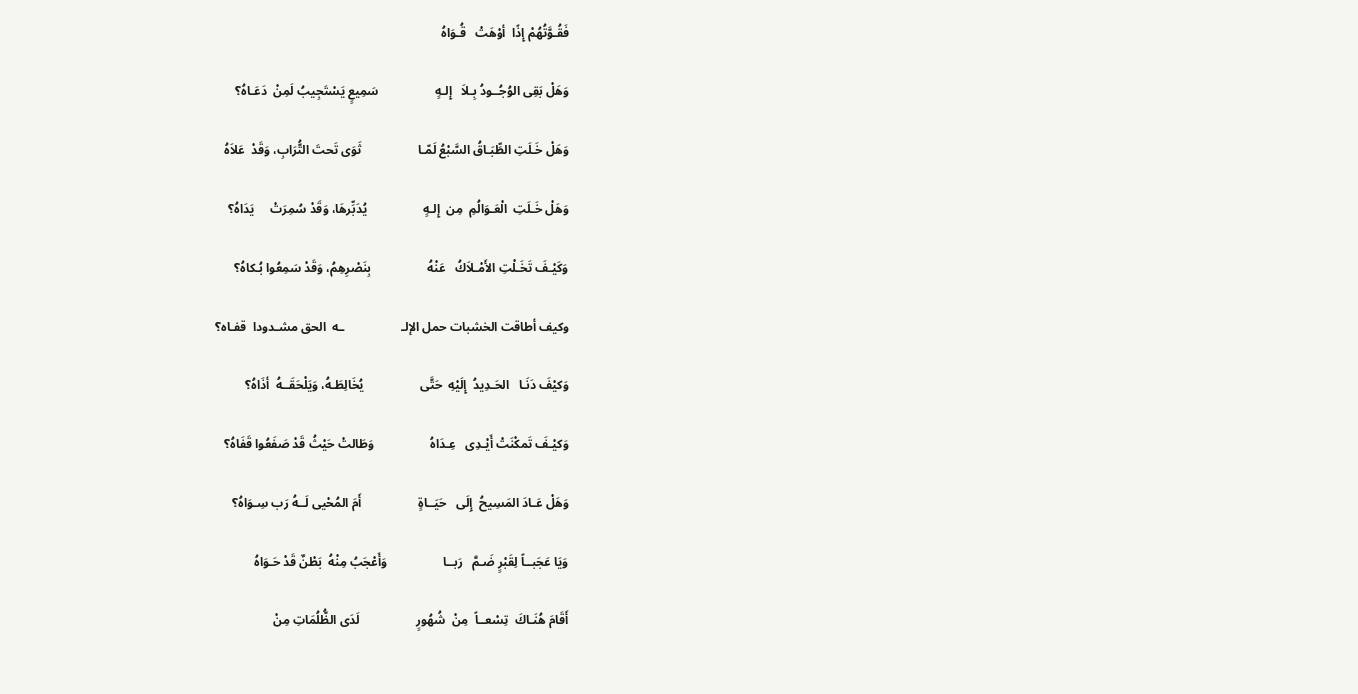فَقُـوَّتُهُمْ إِذًا  أوْهَتْ   قُـوَاهُ

وَهَلْ بَقِى الوُجُــودُ بِـلاَ   إِلـهٍ                  سَمِيعٍ يَسْتَجِيبُ لَمِنْ  دَعَـاهُ؟

وَهَلْ خَـلَتِ الطِّبَـاقُ السَّبْعُ لَمّـا                  ثَوَى تَحتَ التُّرَابِ، وَقَدْ  عَلاَهُ

وَهَلْ خَـلَتِ  الْعَـوَالُمِ  مِن  إِلـهٍ                  يُدَبِّرهَا، وَقَدْ سُمِرَتْ     يَدَاهُ؟

وَكَيْـفَ تَخَـلْتِ الأَمْـلاَكُ   عَنْهُ                  بِنَصْرِهِمُ، وَقَدْ سَمِعُوا بُـكاهُ؟

وكيف أطاقت الخشبات حمل الإلـ                  ـه  الحق مشـدودا  قفـاه؟

وَكيْفَ دَنَـا   الحَـدِيدُ  إِلَيْهِ  حَتَّى                  يُخَالِطَـهُ، وَيَلْحَقَــهُ  أذَاهُ؟

وَكيْـفَ تَمكْنَتْ أَيْـدِى   عِـدَاهُ                  وَطَالتْ حَيْثُ قَدْ صَفَعُوا قَفَاهُ؟

وَهَلْ عَـادَ المَسِيحُ  إِلَى   حَيَــاةٍ                  أَمَ المُحْيى لَــهُ رَب سِـوَاهُ؟

وَيَا عَجَبــاً لِقَبْرٍ ضَـمَّ   رَبــا                  وَأَعْجَبُ مِنْهُ  بَطْنٌ قَدْ حَـوَاهُ

أَقَامَ هُنَـاكَ  تِسْعــاً  مِنْ  شُهُورٍ                  لَدَى الظُّلُمَاتِ مِنْ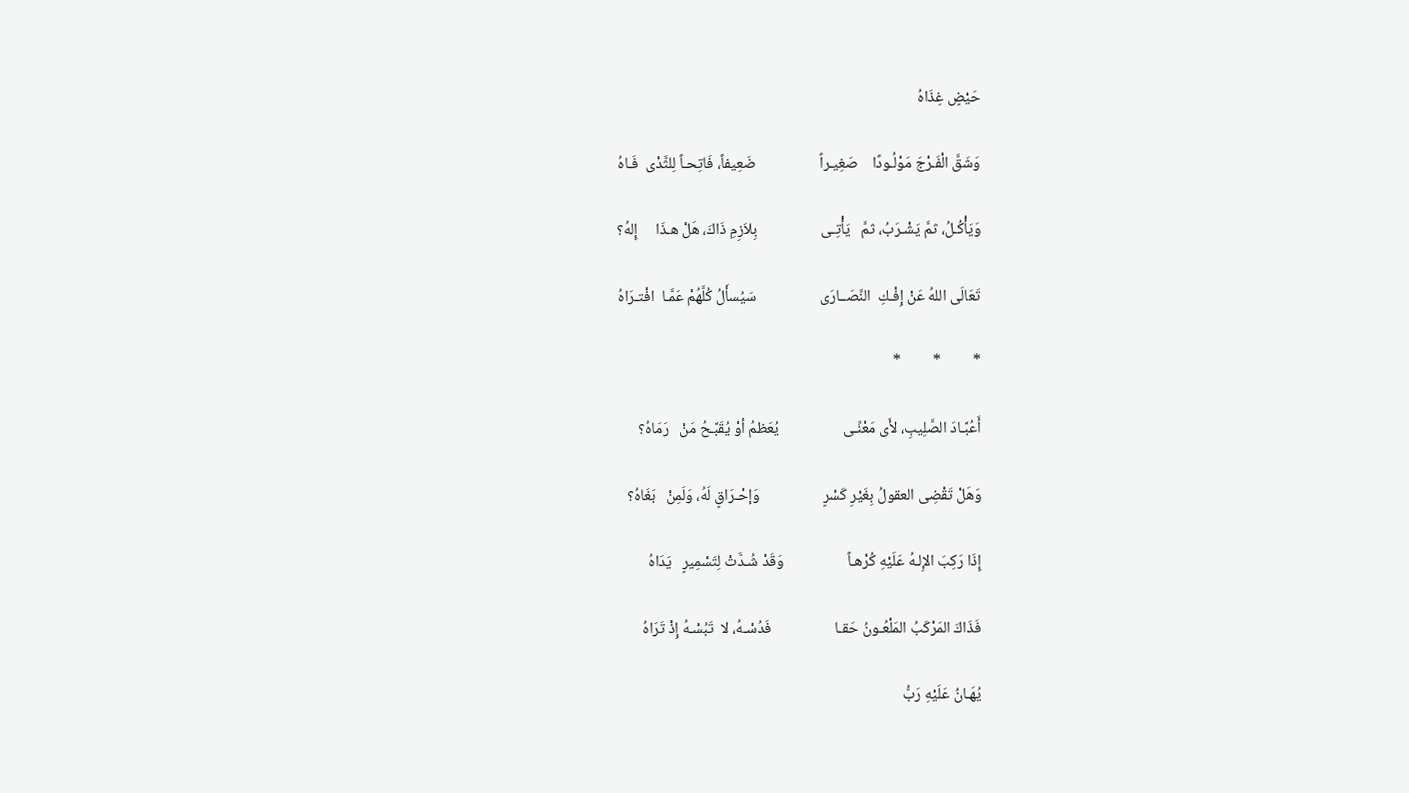حَيْضٍ غِذَاهُ

وَشَقَّ الْفَـرْجَ مَوْلُـودًا    صَغِيـراً                  ضَعِيفاً، فَاتِحـاً لِلثَّدْى  فَـاهُ

وَيَأْكُـلُ، ثمَّ يَشْـرَبُ، ثمَّ   يَأْتِـى                  بِلاَزِمِ ذَاكَ، هَلْ هـذَا     إِلهُ؟

تَعَالَى اللهُ عَنْ إِفْـكِ  النَّصَــارَى                  سَيُسأَلُ كُلَّهُمْ عَمَّـا  افْتـرَاهُ

*         *         *

أَعُبَّـادَ الصَّلِيبِ، لأَى مَعْنِّـى                  يُعَظمُ أوْ يُقَبَّـحُ مَنْ   رَمَاهُ؟

وَهَلْ تَقْضِى العقولُ بِغَيْرِ كَسْرٍ                  وَإحْـرَاقٍ لَهُ، وَلَمِنْ   بَغَاهُ؟

إِذَا رَكِبَ الإِلـهُ عَلَيْهِ كُرْهـاً                  وَقَدْ شُـدَّتْ لِتَسْمِيرٍ   يَدَاهُ

فَذَاكَ المَرْكَبُ المَلْعُـونُ حَقـا                  فَدُسْـهُ، لا  تَبُسْـهُ إِذْ تَرَاهُ

يُهَـانُ عَلَيْهِ رَبُّ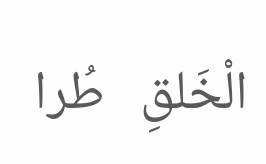الْخَلقِ   طُرا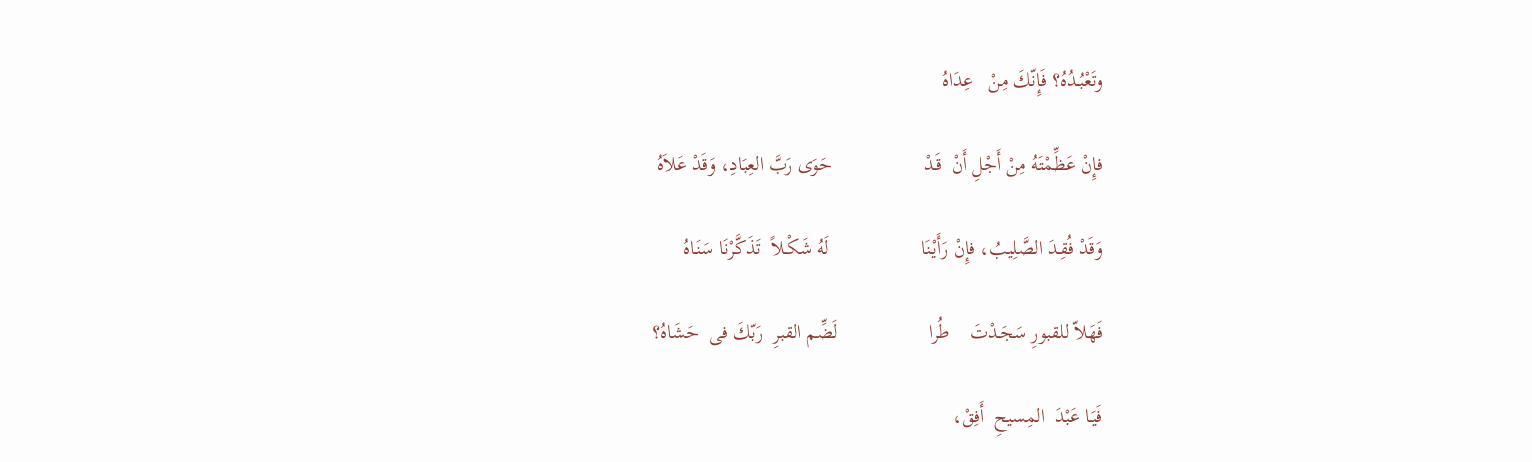وتَعْبُـدُهُ؟ فَإِنّكَ مِنْ   عِدَاهُ

فإِنْ عَظِّمْتَهُ مِنْ أَجْلِ أَنْ  قَـدْ                  حَوَى رَبَّ العِبَادِ، وَقَدْ عَلاَهُ

وَقَدْ فُقِـدَ الصَّلِيبُ، فإِنْ رَأَيْنَا                  لَهُ شَكْـلاً  تَذَكَّرْنَا سَنَـاهُ

فَهَلاّ للقبورِ سَجَـدْتَ    طُرا                  لَضِّم القبرِ  رَبّكَ فى  حَشَاهُ؟

فَيَـا عَبْدَ  المِسيحِ  أَفِقْ،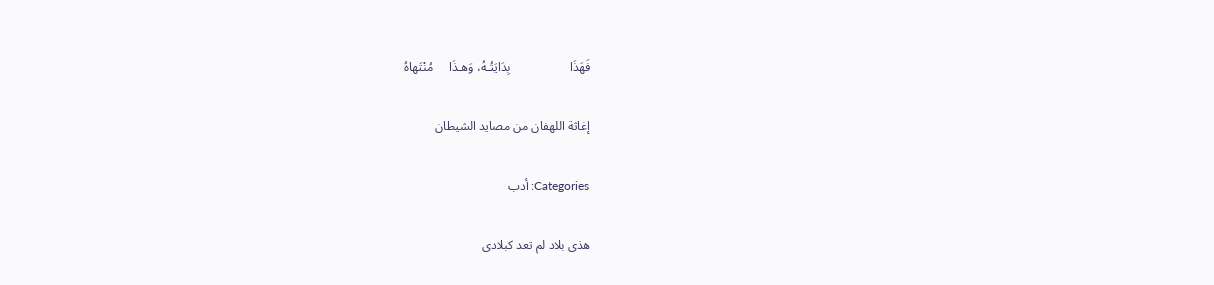فَهَذَا                   بِدَايَتُـهُ، وَهـذَا     مُنْتَهاهُ

إغاثة اللهفان من مصايد الشيطان

Categories: أدب

هذى بلاد لم تعد كبلادى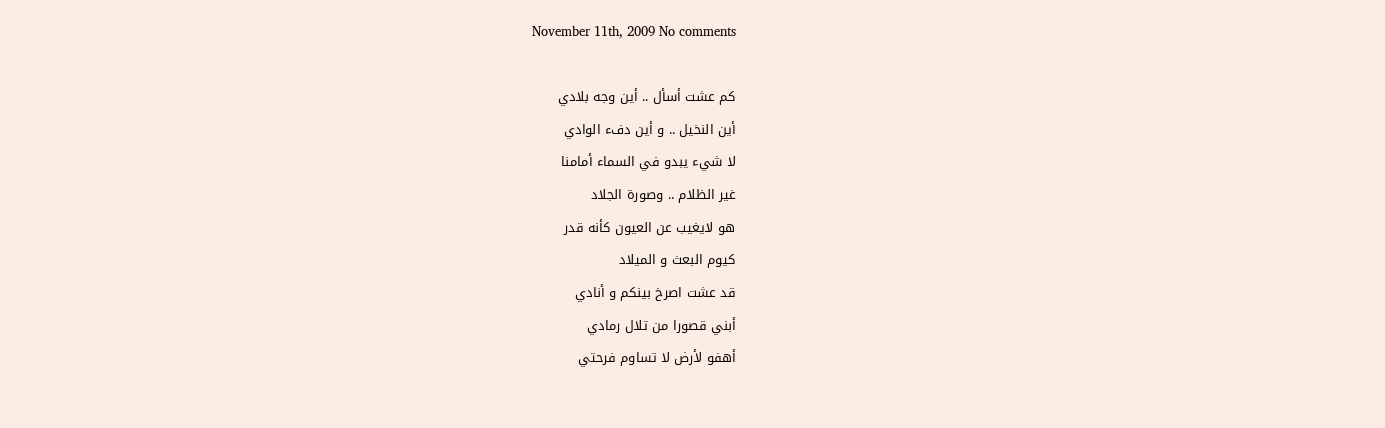November 11th, 2009 No comments

كم عشت أسأل .. أين وجه بلادي
أين النخيل .. و أين دفء الوادي
لا شيء يبدو في السماء أمامنا
غير الظلام .. وصورة الجلاد
هو لايغيب عن العيون كأنه قدر
كيوم البعث و الميلاد
قد عشت اصرخ بينكم و أنادي
أبني قصورا من تلال رمادي
أهفو لأرض لا تساوم فرحتي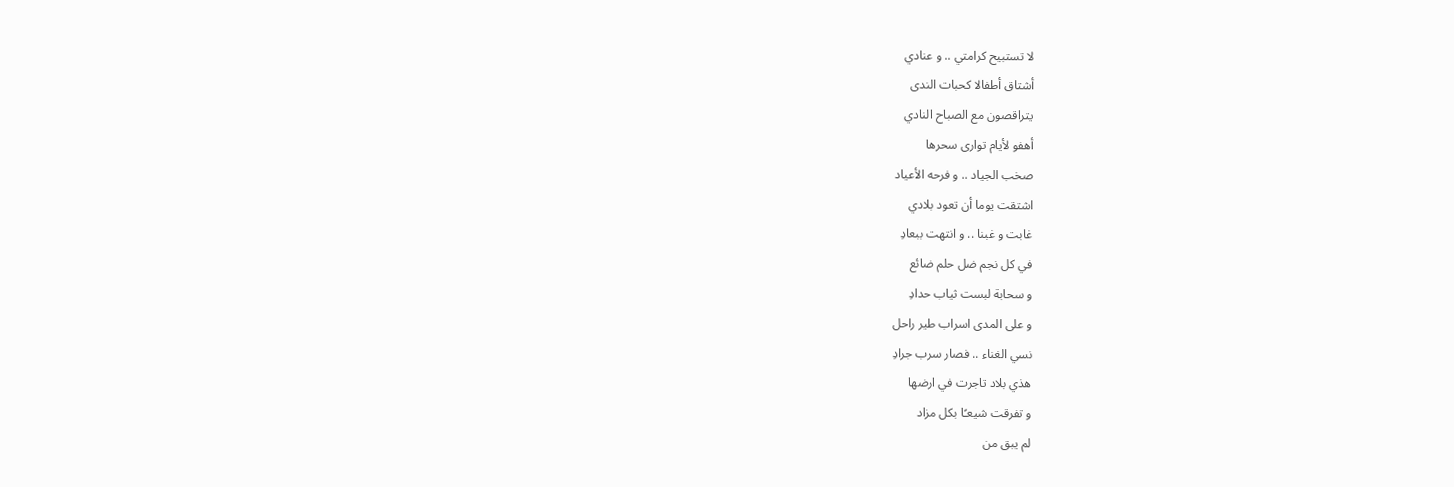لا تستبيح كرامتي .. و عنادي
أشتاق أطفالا كحبات الندى
يتراقصون مع الصباح النادي
أهفو لأيام توارى سحرها
صخب الجياد .. و فرحه الأعياد
اشتقت يوما أن تعود بلادي
غابت و غبنا .. و انتهت ببعادِ
في كل نجم ضل حلم ضائع
و سحابة لبست ثياب حدادِ
و على المدى اسراب طير راحل
نسي الغناء .. فصار سرب جرادِ
هذي بلاد تاجرت في ارضها
و تفرقت شيعـًا بكل مزاد
لم يبق من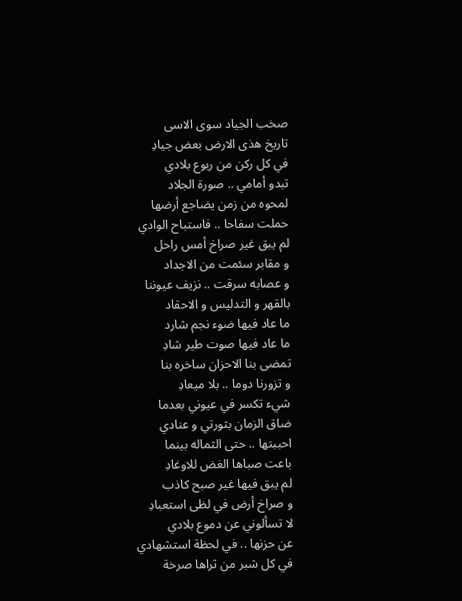صخب الجياد سوى الاسى
تاريخ هذى الارض بعض جيادِ
في كل ركن من ربوع بلادي
تبدو أمامي .. صورة الجلاد
لمحوه من زمن يضاجع أرضها
حملت سفاحا .. فاستباح الوادي
لم يبق غير صراخ أمس راحل
و مقابر سئمت من الاجداد
و عصابه سرقت .. نزيف عيوننا
بالقهر و التدليس و الاحقاد
ما عاد فيها ضوء نجم شارد
ما عاد فيها صوت طير شادِ
تمضى بنا الاحزان ساخره بنا
و تزورنا دوما .. بلا ميعادِ
شيء تكسر في عيوني بعدما
ضاق الزمان بثورتي و عنادي
احببتها .. حتى الثماله بينما
باعت صباها الغض للاوغادِ
لم يبق فيها غير صبح كاذب
و صراخ أرض في لظى استعبادِ
لا تسألوني عن دموع بلادي
عن حزنها .. في لحظة استشهادي
في كل شبر من ثراها صرخة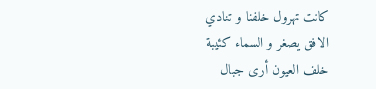كانت تهرول خلفنا و تنادي
الافق يصغر و السماء كئيبة
خلف العيون أرى جبال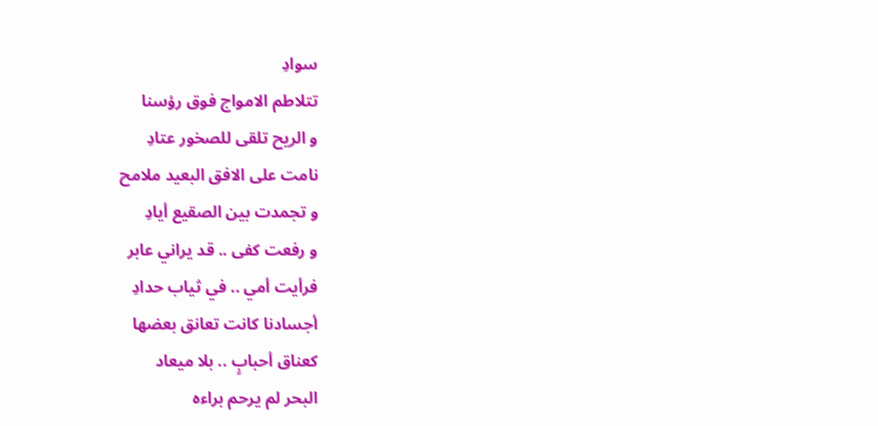سوادِ
تتلاطم الامواج فوق رؤسنا
و الريح تلقى للصخور عتادِ
نامت على الافق البعيد ملامح
و تجمدت بين الصقيع أيادِ
و رفعت كفى .. قد يراني عابر
فرأيت أمي .. في ثياب حدادِ
أجسادنا كانت تعانق بعضها
كعناق أحبابٍ .. بلا ميعاد
البحر لم يرحم براءه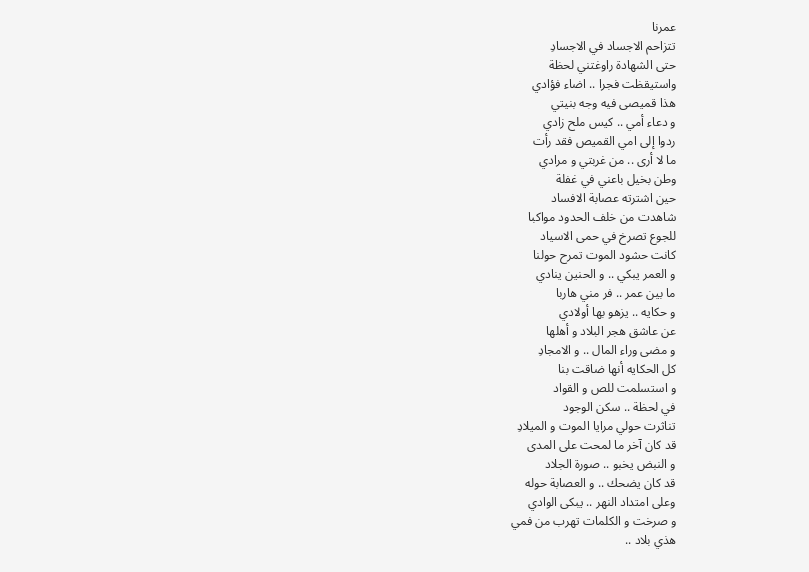عمرنا
تتزاحم الاجساد في الاجسادِ
حتى الشهادة راوغتني لحظة
واستيقظت فجرا .. اضاء فؤادي
هذا قميصى فيه وجه بنيتي
و دعاء أمي .. كيس ملح زادي
ردوا إلى امي القميص فقد رأت
ما لا أرى .. من غربتي و مرادي
وطن بخيل باعني في غفلة
حين اشترته عصابة الافساد
شاهدت من خلف الحدود مواكبا
للجوع تصرخ في حمى الاسياد
كانت حشود الموت تمرح حولنا
و العمر يبكي .. و الحنين ينادي
ما بين عمر .. فر مني هاربا
و حكايه .. يزهو بها أولادي
عن عاشق هجر البلاد و أهلها
و مضى وراء المال .. و الامجادِ
كل الحكايه أنها ضاقت بنا
و استسلمت للص و القواد
في لحظة .. سكن الوجود
تناثرت حولي مرايا الموت و الميلادِ
قد كان آخر ما لمحت على المدى
و النبض يخبو .. صورة الجلاد
قد كان يضحك .. و العصابة حوله
وعلى امتداد النهر .. يبكى الوادي
و صرخت و الكلمات تهرب من فمي
هذي بلاد ..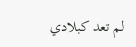لم تعد كبلادي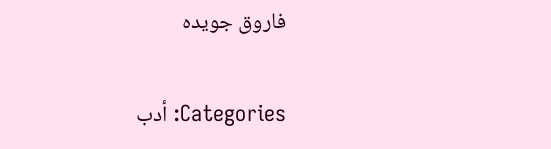فاروق جويده

Categories: أدب